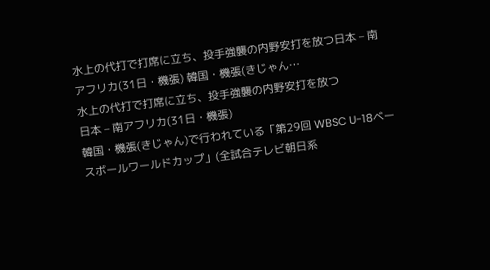水上の代打で打席に立ち、投手強襲の内野安打を放つ日本 – 南アフリカ(31日・機張) 韓国・機張(きじゃん…
水上の代打で打席に立ち、投手強襲の内野安打を放つ
日本 – 南アフリカ(31日・機張)
韓国・機張(きじゃん)で行われている「第29回 WBSC U-18ベースボールワールドカップ」(全試合テレビ朝日系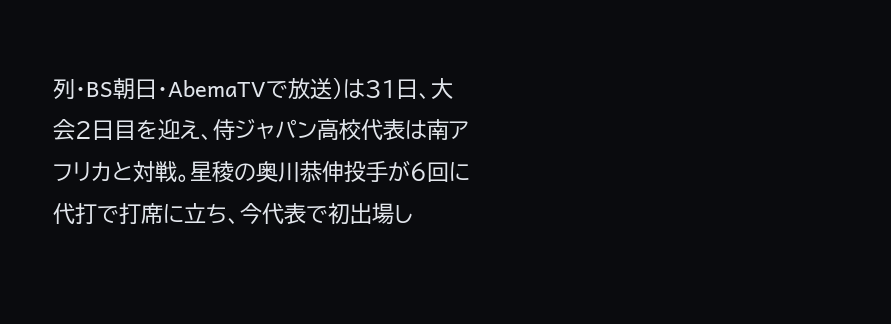列・BS朝日・AbemaTVで放送)は31日、大会2日目を迎え、侍ジャパン高校代表は南アフリカと対戦。星稜の奥川恭伸投手が6回に代打で打席に立ち、今代表で初出場し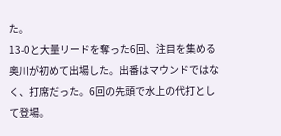た。
13-0と大量リードを奪った6回、注目を集める奥川が初めて出場した。出番はマウンドではなく、打席だった。6回の先頭で水上の代打として登場。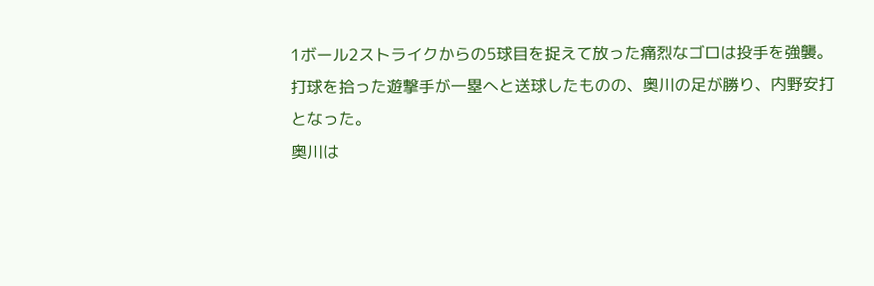1ボール2ストライクからの5球目を捉えて放った痛烈なゴロは投手を強襲。打球を拾った遊撃手が一塁へと送球したものの、奥川の足が勝り、内野安打となった。
奥川は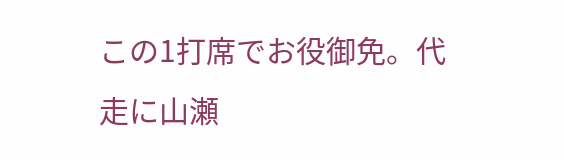この1打席でお役御免。代走に山瀬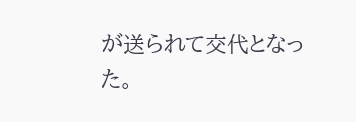が送られて交代となった。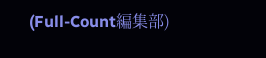(Full-Count編集部)